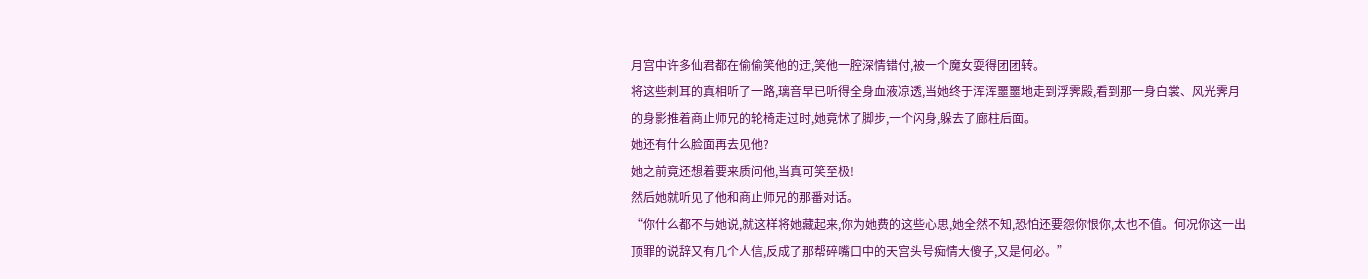月宫中许多仙君都在偷偷笑他的迂,笑他一腔深情错付,被一个魔女耍得团团转。
将这些刺耳的真相听了一路,璃音早已听得全身血液凉透,当她终于浑浑噩噩地走到浮霁殿,看到那一身白裳、风光霁月的身影推着商止师兄的轮椅走过时,她竟怵了脚步,一个闪身,躲去了廊柱后面。
她还有什么脸面再去见他?
她之前竟还想着要来质问他,当真可笑至极!
然后她就听见了他和商止师兄的那番对话。
“你什么都不与她说,就这样将她藏起来,你为她费的这些心思,她全然不知,恐怕还要怨你恨你,太也不值。何况你这一出顶罪的说辞又有几个人信,反成了那帮碎嘴口中的天宫头号痴情大傻子,又是何必。”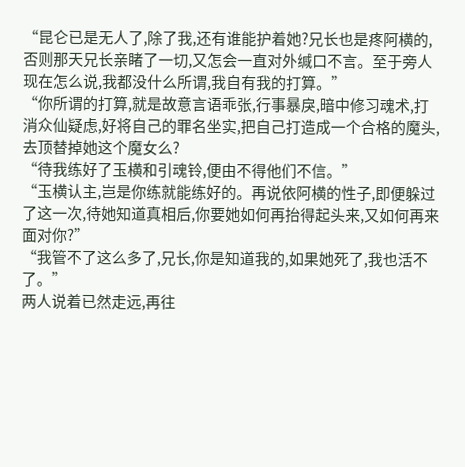“昆仑已是无人了,除了我,还有谁能护着她?兄长也是疼阿横的,否则那天兄长亲睹了一切,又怎会一直对外缄口不言。至于旁人现在怎么说,我都没什么所谓,我自有我的打算。”
“你所谓的打算,就是故意言语乖张,行事暴戾,暗中修习魂术,打消众仙疑虑,好将自己的罪名坐实,把自己打造成一个合格的魔头,去顶替掉她这个魔女么?
“待我练好了玉横和引魂铃,便由不得他们不信。”
“玉横认主,岂是你练就能练好的。再说依阿横的性子,即便躲过了这一次,待她知道真相后,你要她如何再抬得起头来,又如何再来面对你?”
“我管不了这么多了,兄长,你是知道我的,如果她死了,我也活不了。”
两人说着已然走远,再往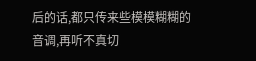后的话,都只传来些模模糊糊的音调,再听不真切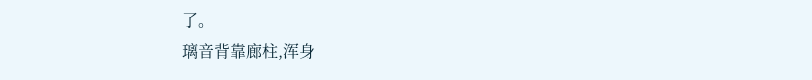了。
璃音背靠廊柱,浑身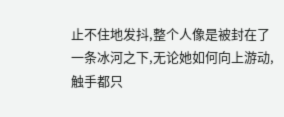止不住地发抖,整个人像是被封在了一条冰河之下,无论她如何向上游动,触手都只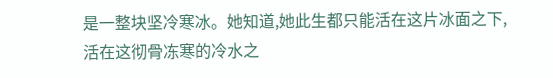是一整块坚冷寒冰。她知道,她此生都只能活在这片冰面之下,活在这彻骨冻寒的冷水之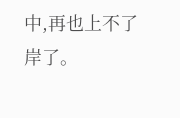中,再也上不了岸了。